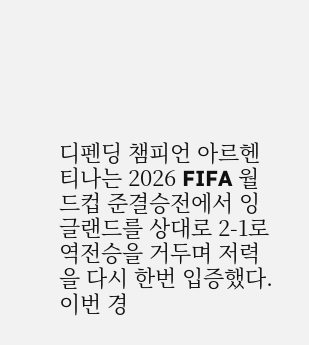디펜딩 챔피언 아르헨티나는 2026 FIFA 월드컵 준결승전에서 잉글랜드를 상대로 2-1로 역전승을 거두며 저력을 다시 한번 입증했다. 이번 경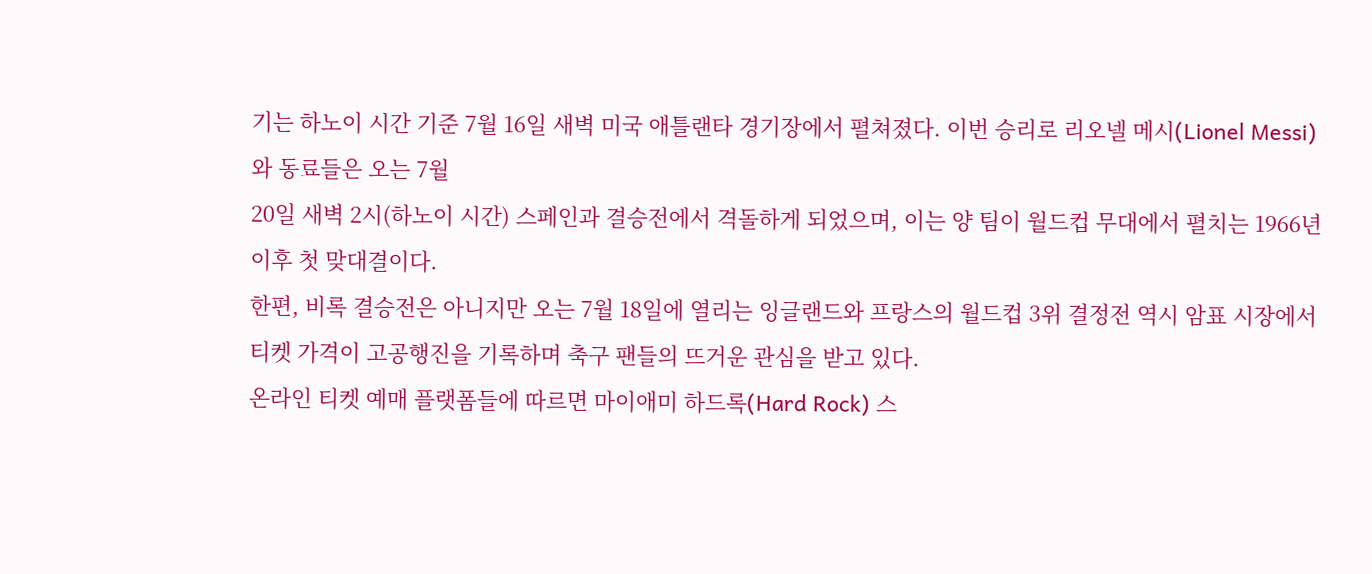기는 하노이 시간 기준 7월 16일 새벽 미국 애틀랜타 경기장에서 펼쳐졌다. 이번 승리로 리오넬 메시(Lionel Messi)와 동료들은 오는 7월
20일 새벽 2시(하노이 시간) 스페인과 결승전에서 격돌하게 되었으며, 이는 양 팀이 월드컵 무대에서 펼치는 1966년 이후 첫 맞대결이다.
한편, 비록 결승전은 아니지만 오는 7월 18일에 열리는 잉글랜드와 프랑스의 월드컵 3위 결정전 역시 암표 시장에서 티켓 가격이 고공행진을 기록하며 축구 팬들의 뜨거운 관심을 받고 있다.
온라인 티켓 예매 플랫폼들에 따르면 마이애미 하드록(Hard Rock) 스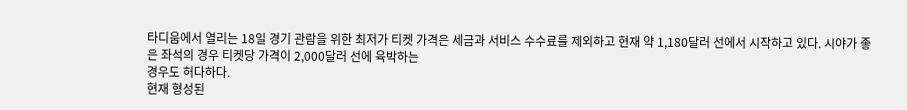타디움에서 열리는 18일 경기 관람을 위한 최저가 티켓 가격은 세금과 서비스 수수료를 제외하고 현재 약 1,180달러 선에서 시작하고 있다. 시야가 좋은 좌석의 경우 티켓당 가격이 2,000달러 선에 육박하는
경우도 허다하다.
현재 형성된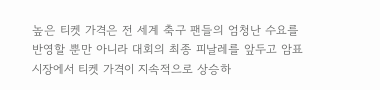높은 티켓 가격은 전 세계 축구 팬들의 엄청난 수요를 반영할 뿐만 아니라 대회의 최종 피날레를 앞두고 암표 시장에서 티켓 가격이 지속적으로 상승하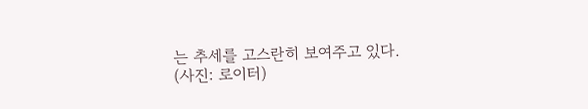는 추세를 고스란히 보여주고 있다.
(사진: 로이터)